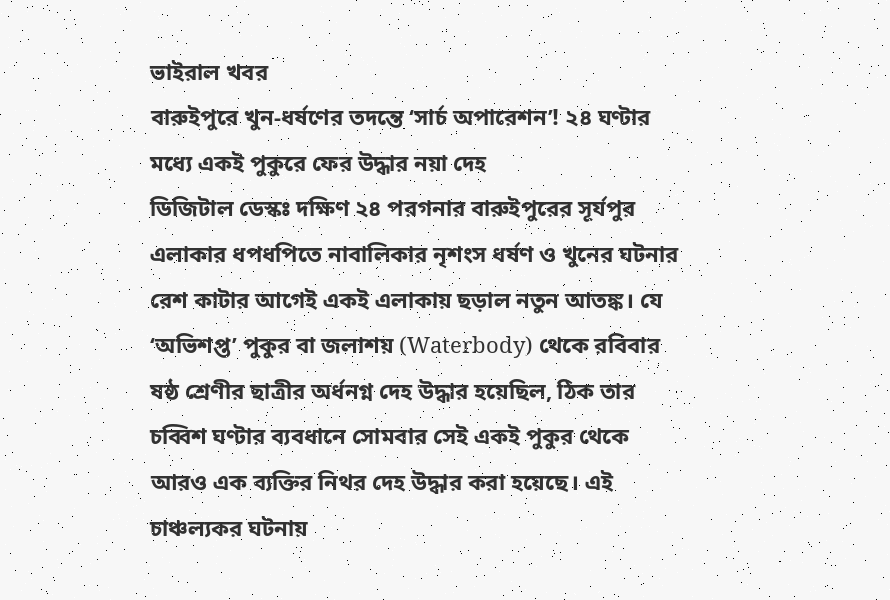ভাইরাল খবর
বারুইপুরে খুন-ধর্ষণের তদন্তে ‘সার্চ অপারেশন’! ২৪ ঘণ্টার মধ্যে একই পুকুরে ফের উদ্ধার নয়া দেহ
ডিজিটাল ডেস্কঃ দক্ষিণ ২৪ পরগনার বারুইপুরের সূর্যপুর এলাকার ধপধপিতে নাবালিকার নৃশংস ধর্ষণ ও খুনের ঘটনার রেশ কাটার আগেই একই এলাকায় ছড়াল নতুন আতঙ্ক। যে ‘অভিশপ্ত’ পুকুর বা জলাশয় (Waterbody) থেকে রবিবার ষষ্ঠ শ্রেণীর ছাত্রীর অর্ধনগ্ন দেহ উদ্ধার হয়েছিল, ঠিক তার চব্বিশ ঘণ্টার ব্যবধানে সোমবার সেই একই পুকুর থেকে আরও এক ব্যক্তির নিথর দেহ উদ্ধার করা হয়েছে। এই চাঞ্চল্যকর ঘটনায়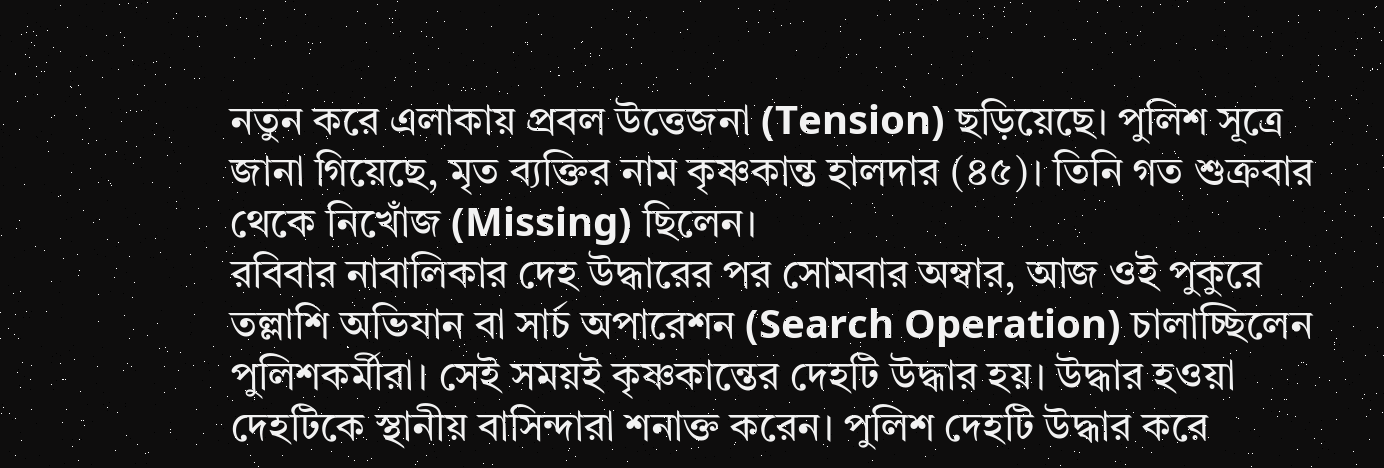নতুন করে এলাকায় প্রবল উত্তেজনা (Tension) ছড়িয়েছে। পুলিশ সূত্রে জানা গিয়েছে, মৃত ব্যক্তির নাম কৃষ্ণকান্ত হালদার (৪৫)। তিনি গত শুক্রবার থেকে নিখোঁজ (Missing) ছিলেন।
রবিবার নাবালিকার দেহ উদ্ধারের পর সোমবার অম্বার, আজ ওই পুকুরে তল্লাশি অভিযান বা সার্চ অপারেশন (Search Operation) চালাচ্ছিলেন পুলিশকর্মীরা। সেই সময়ই কৃষ্ণকান্তের দেহটি উদ্ধার হয়। উদ্ধার হওয়া দেহটিকে স্থানীয় বাসিন্দারা শনাক্ত করেন। পুলিশ দেহটি উদ্ধার করে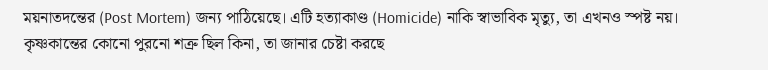ময়নাতদন্তের (Post Mortem) জন্য পাঠিয়েছে। এটি হত্যাকাণ্ড (Homicide) নাকি স্বাভাবিক মৃত্যু, তা এখনও স্পষ্ট নয়। কৃষ্ণকান্তের কোনো পুরনো শত্রু ছিল কিনা, তা জানার চেষ্টা করছে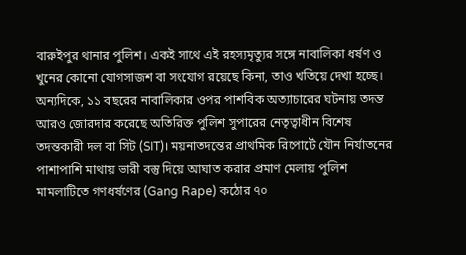বারুইপুর থানার পুলিশ। একই সাথে এই রহস্যমৃত্যুর সঙ্গে নাবালিকা ধর্ষণ ও খুনের কোনো যোগসাজশ বা সংযোগ রয়েছে কিনা, তাও খতিয়ে দেখা হচ্ছে।
অন্যদিকে, ১১ বছরের নাবালিকার ওপর পাশবিক অত্যাচারের ঘটনায় তদন্ত আরও জোরদার করেছে অতিরিক্ত পুলিশ সুপারের নেতৃত্বাধীন বিশেষ তদন্তকারী দল বা সিট (SIT)। ময়নাতদন্তের প্রাথমিক রিপোর্টে যৌন নির্যাতনের পাশাপাশি মাথায় ভারী বস্তু দিয়ে আঘাত করার প্রমাণ মেলায় পুলিশ মামলাটিতে গণধর্ষণের (Gang Rape) কঠোর ৭০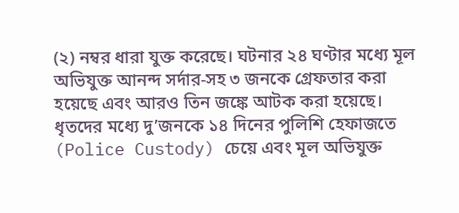(২) নম্বর ধারা যুক্ত করেছে। ঘটনার ২৪ ঘণ্টার মধ্যে মূল অভিযুক্ত আনন্দ সর্দার-সহ ৩ জনকে গ্রেফতার করা হয়েছে এবং আরও তিন জঙ্কে আটক করা হয়েছে। ধৃতদের মধ্যে দু’জনকে ১৪ দিনের পুলিশি হেফাজতে (Police Custody) চেয়ে এবং মূল অভিযুক্ত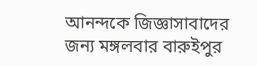আনন্দকে জিজ্ঞাসাবাদের জন্য মঙ্গলবার বারুইপুর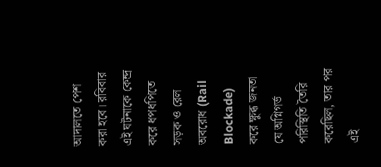আদালতে পেশ করা হবে। রবিবার এই ঘটনাকে কেন্দ্র করে ধপধপিতে সড়ক ও রেল অবরোধ (Rail Blockade) করে ক্ষুব্ধ জনতা যে অগ্নিগর্ভ পরিস্থিতি তৈরি করেছিল, তার পর এই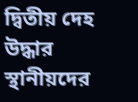দ্বিতীয় দেহ উদ্ধার স্থানীয়দের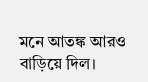মনে আতঙ্ক আরও বাড়িয়ে দিল।